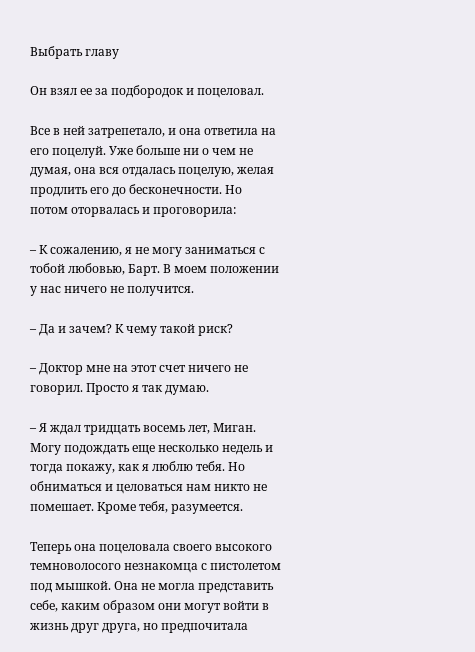Выбрать главу

Он взял ее за подбородок и поцеловал.

Все в ней затрепетало, и она ответила на его поцелуй. Уже больше ни о чем не думая, она вся отдалась поцелую, желая продлить его до бесконечности. Но потом оторвалась и проговорила:

– К сожалению, я не могу заниматься с тобой любовью, Барт. В моем положении у нас ничего не получится.

– Да и зачем? К чему такой риск?

– Доктор мне на этот счет ничего не говорил. Просто я так думаю.

– Я ждал тридцать восемь лет, Миган. Могу подождать еще несколько недель и тогда покажу, как я люблю тебя. Но обниматься и целоваться нам никто не помешает. Кроме тебя, разумеется.

Теперь она поцеловала своего высокого темноволосого незнакомца с пистолетом под мышкой. Она не могла представить себе, каким образом они могут войти в жизнь друг друга, но предпочитала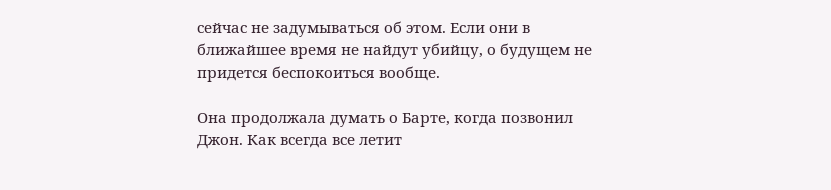сейчас не задумываться об этом. Если они в ближайшее время не найдут убийцу, о будущем не придется беспокоиться вообще.

Она продолжала думать о Барте, когда позвонил Джон. Как всегда все летит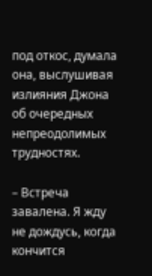под откос, думала она, выслушивая излияния Джона об очередных непреодолимых трудностях.

– Встреча завалена. Я жду не дождусь, когда кончится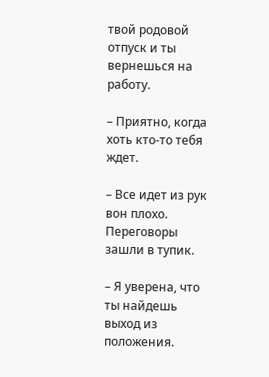твой родовой отпуск и ты вернешься на работу.

– Приятно, когда хоть кто-то тебя ждет.

– Все идет из рук вон плохо. Переговоры зашли в тупик.

– Я уверена, что ты найдешь выход из положения.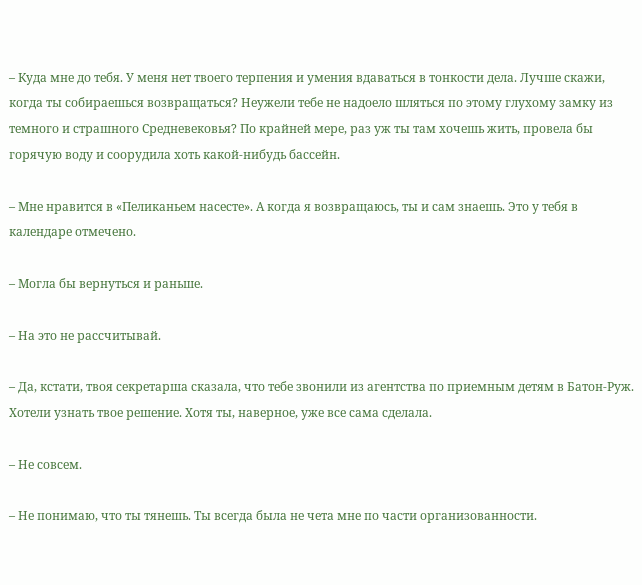– Куда мне до тебя. У меня нет твоего терпения и умения вдаваться в тонкости дела. Лучше скажи, когда ты собираешься возвращаться? Неужели тебе не надоело шляться по этому глухому замку из темного и страшного Средневековья? По крайней мере, раз уж ты там хочешь жить, провела бы горячую воду и соорудила хоть какой-нибудь бассейн.

– Мне нравится в «Пеликаньем насесте». А когда я возвращаюсь, ты и сам знаешь. Это у тебя в календаре отмечено.

– Могла бы вернуться и раньше.

– На это не рассчитывай.

– Да, кстати, твоя секретарша сказала, что тебе звонили из агентства по приемным детям в Батон-Руж. Хотели узнать твое решение. Хотя ты, наверное, уже все сама сделала.

– Не совсем.

– Не понимаю, что ты тянешь. Ты всегда была не чета мне по части организованности.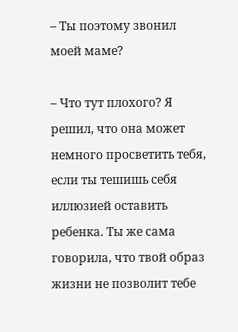– Ты поэтому звонил моей маме?

– Что тут плохого? Я решил, что она может немного просветить тебя, если ты тешишь себя иллюзией оставить ребенка. Ты же сама говорила, что твой образ жизни не позволит тебе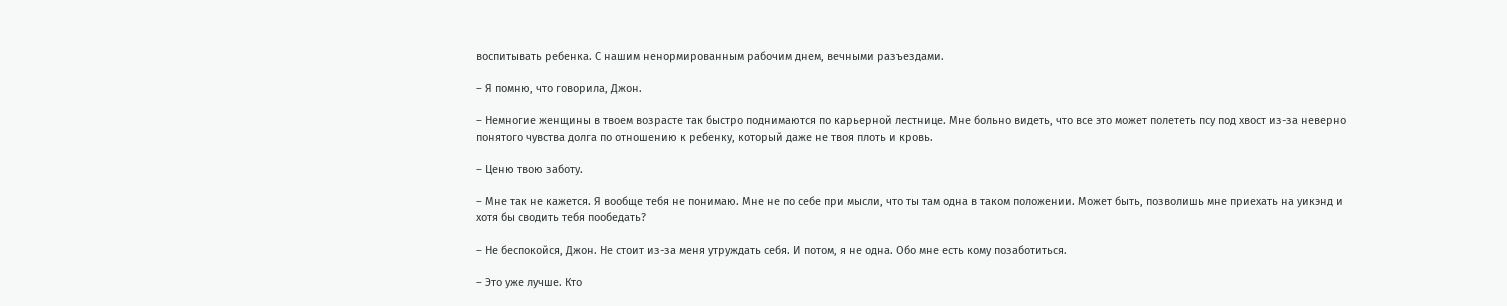воспитывать ребенка. С нашим ненормированным рабочим днем, вечными разъездами.

– Я помню, что говорила, Джон.

– Немногие женщины в твоем возрасте так быстро поднимаются по карьерной лестнице. Мне больно видеть, что все это может полететь псу под хвост из-за неверно понятого чувства долга по отношению к ребенку, который даже не твоя плоть и кровь.

– Ценю твою заботу.

– Мне так не кажется. Я вообще тебя не понимаю. Мне не по себе при мысли, что ты там одна в таком положении. Может быть, позволишь мне приехать на уикэнд и хотя бы сводить тебя пообедать?

– Не беспокойся, Джон. Не стоит из-за меня утруждать себя. И потом, я не одна. Обо мне есть кому позаботиться.

– Это уже лучше. Кто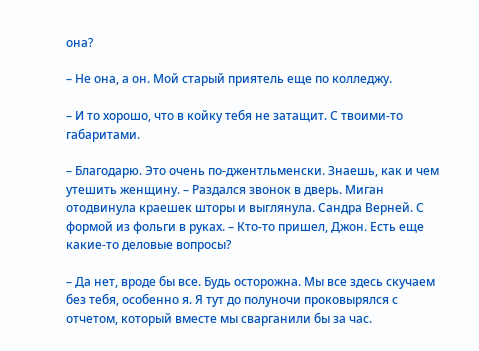она?

– Не она, а он. Мой старый приятель еще по колледжу.

– И то хорошо, что в койку тебя не затащит. С твоими-то габаритами.

– Благодарю. Это очень по-джентльменски. Знаешь, как и чем утешить женщину. – Раздался звонок в дверь. Миган отодвинула краешек шторы и выглянула. Сандра Верней. С формой из фольги в руках. – Кто-то пришел, Джон. Есть еще какие-то деловые вопросы?

– Да нет, вроде бы все. Будь осторожна. Мы все здесь скучаем без тебя, особенно я. Я тут до полуночи проковырялся с отчетом, который вместе мы сварганили бы за час.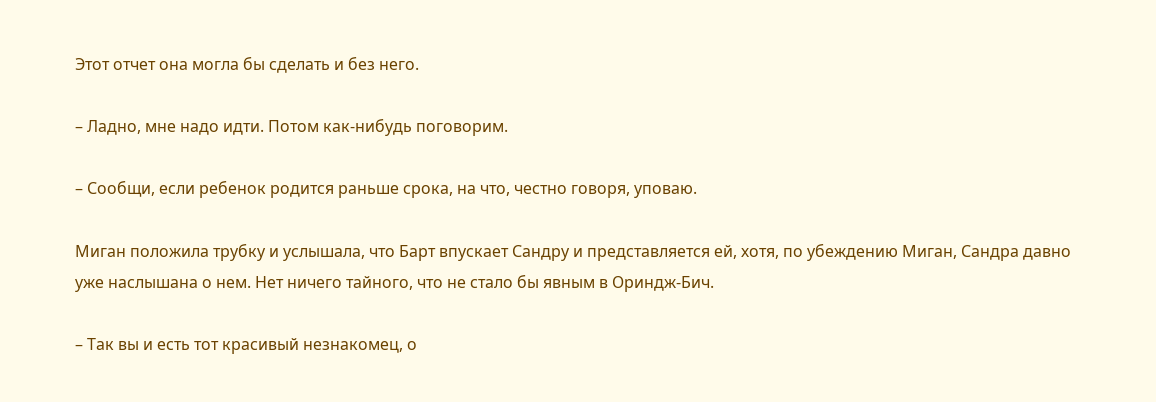Этот отчет она могла бы сделать и без него.

– Ладно, мне надо идти. Потом как-нибудь поговорим.

– Сообщи, если ребенок родится раньше срока, на что, честно говоря, уповаю.

Миган положила трубку и услышала, что Барт впускает Сандру и представляется ей, хотя, по убеждению Миган, Сандра давно уже наслышана о нем. Нет ничего тайного, что не стало бы явным в Ориндж-Бич.

– Так вы и есть тот красивый незнакомец, о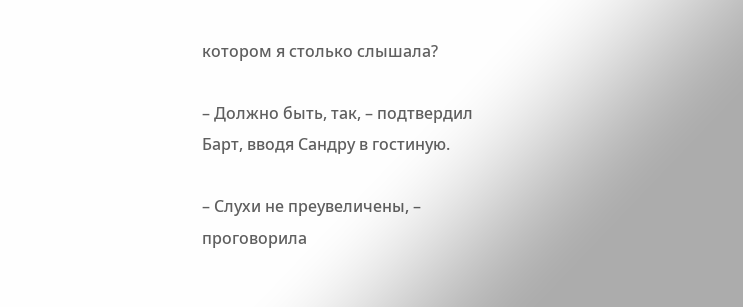котором я столько слышала?

– Должно быть, так, – подтвердил Барт, вводя Сандру в гостиную.

– Слухи не преувеличены, – проговорила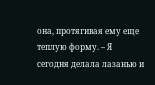она, протягивая ему еще теплую форму. – Я сегодня делала лазанью и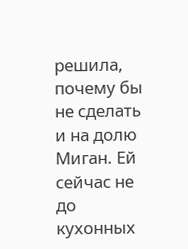решила, почему бы не сделать и на долю Миган. Ей сейчас не до кухонных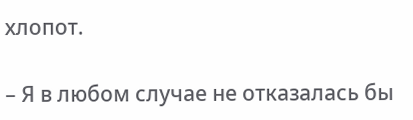хлопот.

– Я в любом случае не отказалась бы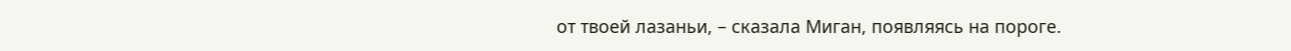от твоей лазаньи, – сказала Миган, появляясь на пороге.